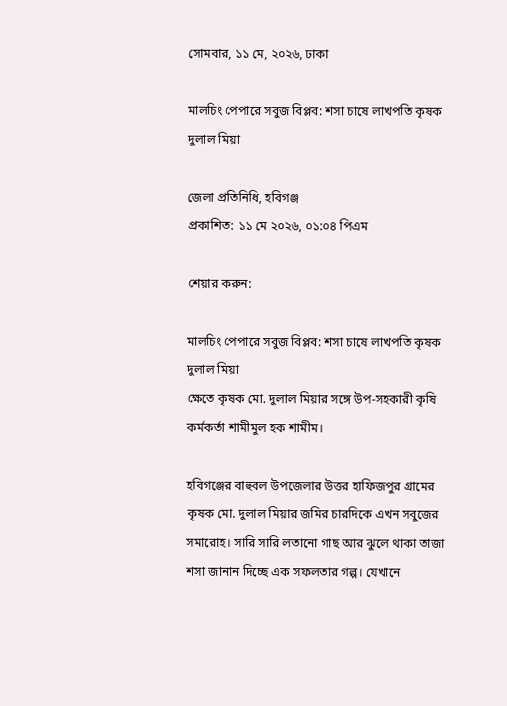সোমবার, ১১ মে, ২০২৬, ঢাকা

মালচিং পেপারে সবুজ বিপ্লব: শসা চাষে লাখপতি কৃষক দুলাল মিয়া

জেলা প্রতিনিধি, হবিগঞ্জ
প্রকাশিত: ১১ মে ২০২৬, ০১:০৪ পিএম

শেয়ার করুন:

মালচিং পেপারে সবুজ বিপ্লব: শসা চাষে লাখপতি কৃষক দুলাল মিয়া
ক্ষেতে কৃষক মো. দুলাল মিয়ার সঙ্গে উপ-সহকারী কৃষি কর্মকর্তা শামীমুল হক শামীম।

হবিগঞ্জের বাহুবল উপজেলার উত্তর হাফিজপুর গ্রামের কৃষক মো. দুলাল মিয়ার জমির চারদিকে এখন সবুজের সমারোহ। সারি সারি লতানো গাছ আর ঝুলে থাকা তাজা শসা জানান দিচ্ছে এক সফলতার গল্প। যেখানে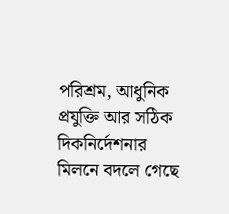পরিশ্রম, আধুনিক প্রযুক্তি আর সঠিক দিকনির্দেশনার মিলনে বদলে গেছে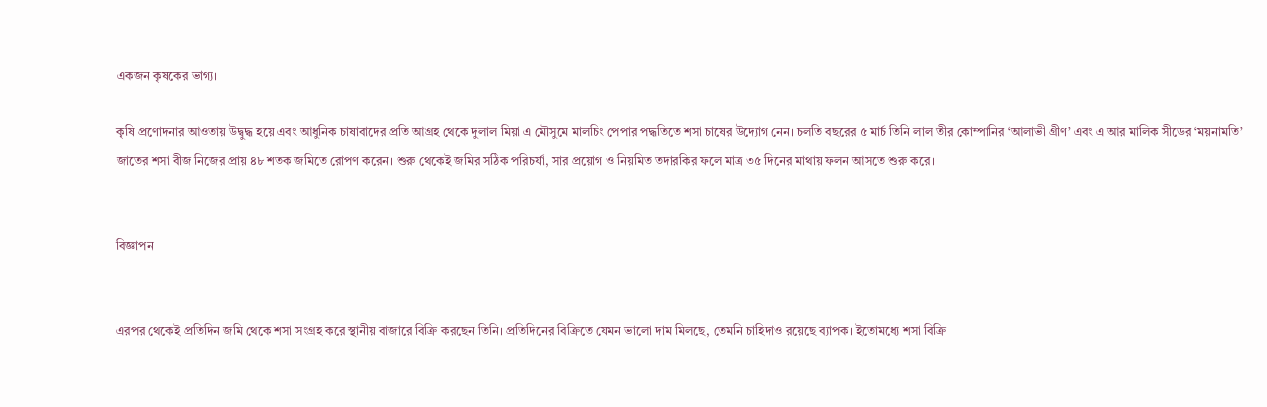একজন কৃষকের ভাগ্য।

কৃষি প্রণোদনার আওতায় উদ্বুদ্ধ হয়ে এবং আধুনিক চাষাবাদের প্রতি আগ্রহ থেকে দুলাল মিয়া এ মৌসুমে মালচিং পেপার পদ্ধতিতে শসা চাষের উদ্যোগ নেন। চলতি বছরের ৫ মার্চ তিনি লাল তীর কোম্পানির ‘আলাভী গ্রীণ’ এবং এ আর মালিক সীডের ‘ময়নামতি’ জাতের শসা বীজ নিজের প্রায় ৪৮ শতক জমিতে রোপণ করেন। শুরু থেকেই জমির সঠিক পরিচর্যা, সার প্রয়োগ ও নিয়মিত তদারকির ফলে মাত্র ৩৫ দিনের মাথায় ফলন আসতে শুরু করে।


বিজ্ঞাপন


এরপর থেকেই প্রতিদিন জমি থেকে শসা সংগ্রহ করে স্থানীয় বাজারে বিক্রি করছেন তিনি। প্রতিদিনের বিক্রিতে যেমন ভালো দাম মিলছে, তেমনি চাহিদাও রয়েছে ব্যাপক। ইতোমধ্যে শসা বিক্রি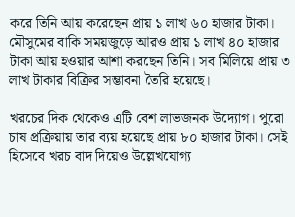করে তিনি আয় করেছেন প্রায় ১ লাখ ৬০ হাজার টাকা। মৌসুমের বাকি সময়জুড়ে আরও প্রায় ১ লাখ ৪০ হাজার টাকা আয় হওয়ার আশা করছেন তিনি। সব মিলিয়ে প্রায় ৩ লাখ টাকার বিক্রির সম্ভাবনা তৈরি হয়েছে।

খরচের দিক থেকেও এটি বেশ লাভজনক উদ্যোগ। পুরো চাষ প্রক্রিয়ায় তার ব্যয় হয়েছে প্রায় ৮০ হাজার টাকা। সেই হিসেবে খরচ বাদ দিয়েও উল্লেখযোগ্য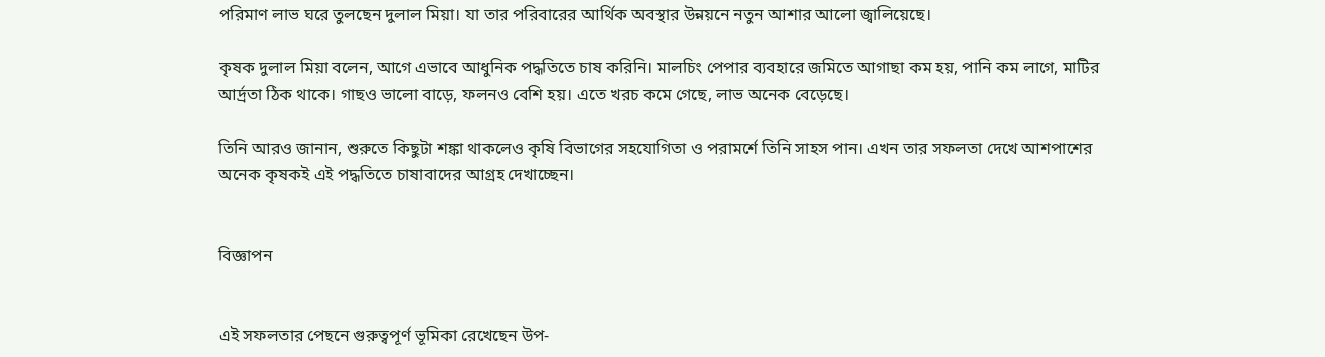পরিমাণ লাভ ঘরে তুলছেন দুলাল মিয়া। যা তার পরিবারের আর্থিক অবস্থার উন্নয়নে নতুন আশার আলো জ্বালিয়েছে।

কৃষক দুলাল মিয়া বলেন, আগে এভাবে আধুনিক পদ্ধতিতে চাষ করিনি। মালচিং পেপার ব্যবহারে জমিতে আগাছা কম হয়, পানি কম লাগে, মাটির আর্দ্রতা ঠিক থাকে। গাছও ভালো বাড়ে, ফলনও বেশি হয়। এতে খরচ কমে গেছে, লাভ অনেক বেড়েছে।

তিনি আরও জানান, শুরুতে কিছুটা শঙ্কা থাকলেও কৃষি বিভাগের সহযোগিতা ও পরামর্শে তিনি সাহস পান। এখন তার সফলতা দেখে আশপাশের অনেক কৃষকই এই পদ্ধতিতে চাষাবাদের আগ্রহ দেখাচ্ছেন।


বিজ্ঞাপন


এই সফলতার পেছনে গুরুত্বপূর্ণ ভূমিকা রেখেছেন উপ-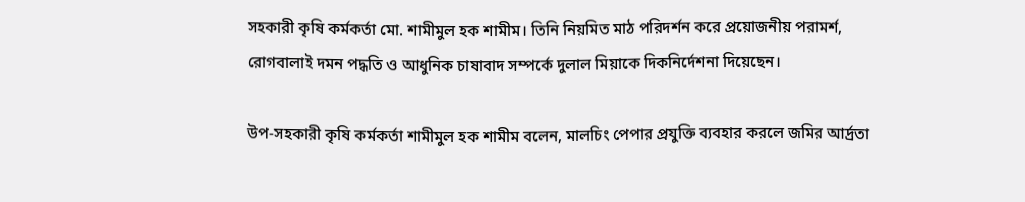সহকারী কৃষি কর্মকর্তা মো. শামীমুল হক শামীম। তিনি নিয়মিত মাঠ পরিদর্শন করে প্রয়োজনীয় পরামর্শ, রোগবালাই দমন পদ্ধতি ও আধুনিক চাষাবাদ সম্পর্কে দুলাল মিয়াকে দিকনির্দেশনা দিয়েছেন।

উপ-সহকারী কৃষি কর্মকর্তা শামীমুল হক শামীম বলেন, মালচিং পেপার প্রযুক্তি ব্যবহার করলে জমির আর্দ্রতা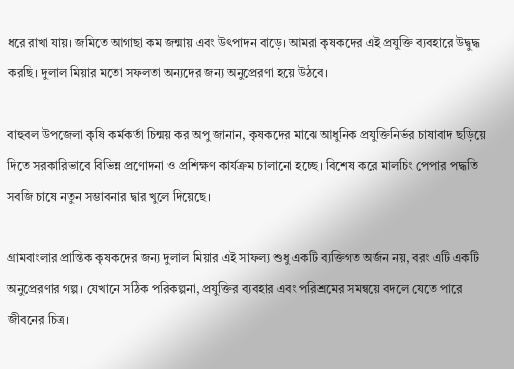ধরে রাখা যায়। জমিতে আগাছা কম জন্মায় এবং উৎপাদন বাড়ে। আমরা কৃষকদের এই প্রযুক্তি ব্যবহারে উদ্বুদ্ধ করছি। দুলাল মিয়ার মতো সফলতা অন্যদের জন্য অনুপ্রেরণা হয়ে উঠবে।

বাহুবল উপজেলা কৃষি কর্মকর্তা চিন্ময় কর অপু জানান, কৃষকদের মাঝে আধুনিক প্রযুক্তিনির্ভর চাষাবাদ ছড়িয়ে দিতে সরকারিভাবে বিভিন্ন প্রণোদনা ও প্রশিক্ষণ কার্যক্রম চালানো হচ্ছে। বিশেষ করে মালচিং পেপার পদ্ধতি সবজি চাষে নতুন সম্ভাবনার দ্বার খুলে দিয়েছে।

গ্রামবাংলার প্রান্তিক কৃষকদের জন্য দুলাল মিয়ার এই সাফল্য শুধু একটি ব্যক্তিগত অর্জন নয়, বরং এটি একটি অনুপ্রেরণার গল্প। যেখানে সঠিক পরিকল্পনা, প্রযুক্তির ব্যবহার এবং পরিশ্রমের সমন্বয়ে বদলে যেতে পারে জীবনের চিত্র।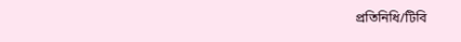প্রতিনিধি/টিবি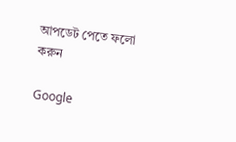আপডেট পেতে ফলো করুন

Google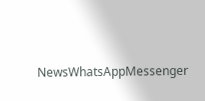NewsWhatsAppMessenger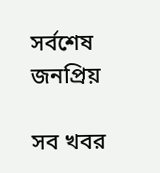সর্বশেষ
জনপ্রিয়

সব খবর